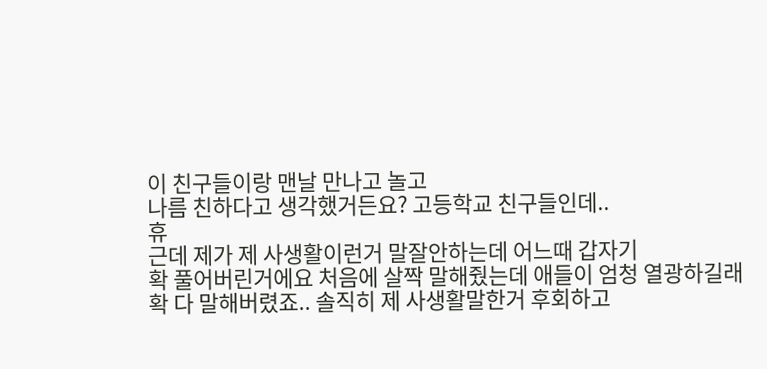이 친구들이랑 맨날 만나고 놀고
나름 친하다고 생각했거든요? 고등학교 친구들인데..
휴
근데 제가 제 사생활이런거 말잘안하는데 어느때 갑자기
확 풀어버린거에요 처음에 살짝 말해줬는데 애들이 엄청 열광하길래
확 다 말해버렸죠.. 솔직히 제 사생활말한거 후회하고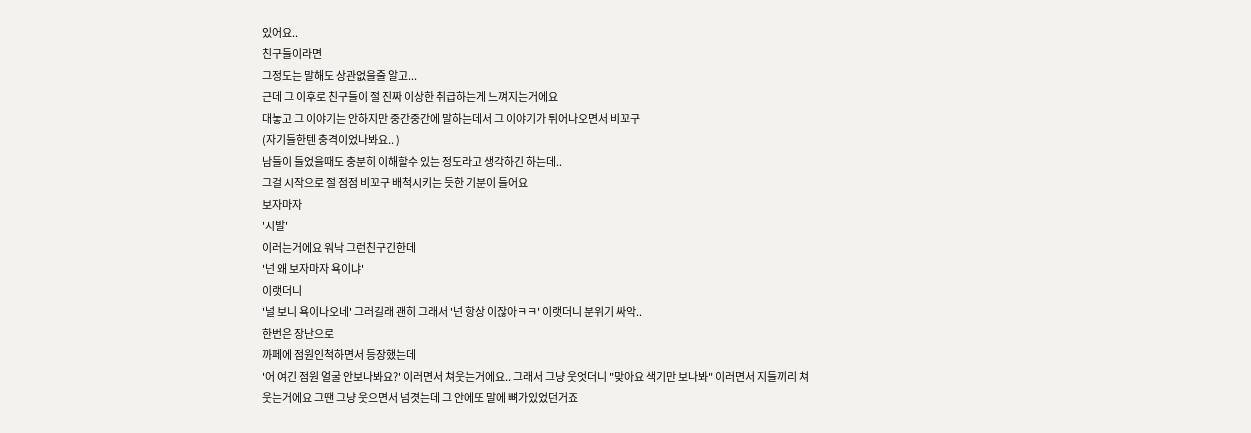있어요..
친구들이라면
그정도는 말해도 상관없을줄 알고...
근데 그 이후로 친구들이 절 진짜 이상한 취급하는게 느껴지는거에요
대놓고 그 이야기는 안하지만 중간중간에 말하는데서 그 이야기가 튀어나오면서 비꼬구
(자기들한텐 충격이었나봐요.. )
남들이 들었을때도 충분히 이해할수 있는 정도라고 생각하긴 하는데..
그걸 시작으로 절 점점 비꼬구 배척시키는 듯한 기분이 들어요
보자마자
'시발'
이러는거에요 워낙 그런친구긴한데
'넌 왜 보자마자 욕이냐'
이랫더니
'널 보니 욕이나오네' 그러길래 괜히 그래서 '넌 항상 이잖아ㅋㅋ' 이랫더니 분위기 싸악..
한번은 장난으로
까페에 점원인척하면서 등장했는데
'어 여긴 점원 얼굴 안보나봐요?' 이러면서 쳐웃는거에요.. 그래서 그냥 웃엇더니 "맞아요 색기만 보나봐" 이러면서 지들끼리 쳐웃는거에요 그땐 그냥 웃으면서 넘겻는데 그 안에또 말에 뼈가있었던거죠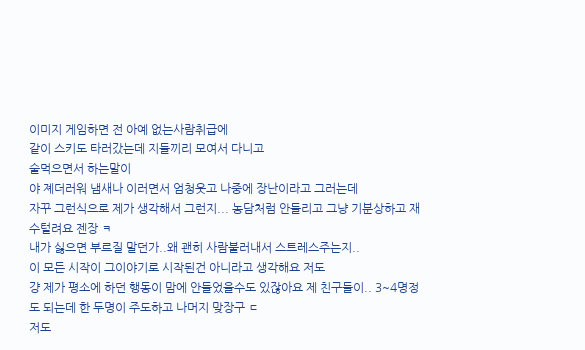이미지 게임하면 전 아예 없는사람취급에
같이 스키도 타러갔는데 지들끼리 모여서 다니고
술먹으면서 하는말이
야 졔더러워 냄새나 이러면서 엄청웃고 나중에 장난이라고 그러는데
자꾸 그런식으로 제가 생각해서 그런지... 농담처럼 안들리고 그냥 기분상하고 재수털려요 젠장 ㅋ
내가 싫으면 부르질 말던가..왜 괜히 사람불러내서 스트레스주는지..
이 모든 시작이 그이야기로 시작된건 아니라고 생각해요 저도
걍 제가 평소에 하던 행동이 맘에 안들었을수도 있잖아요 제 친구들이.. 3~4명정도 되는데 한 두명이 주도하고 나머지 맞장구 ㄷ
저도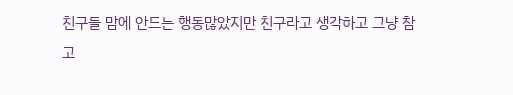친구들 맘에 안드는 행동많았지만 친구라고 생각하고 그냥 참고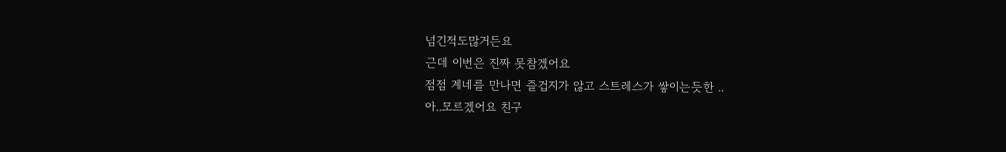넘긴적도많거든요
근데 이번은 진짜 못참겠어요
점점 계네를 만나면 즐겁지가 않고 스트레스가 쌓이는듯한 ..
아..모르겠어요 친구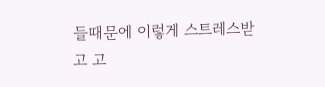들때문에 이렇게 스트레스받고 고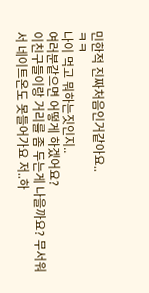민한적 진짜처음인거같아요..
ㅋㅋ
나이 먹고 뭐하는짓인지..
여러분같으면 어떻게 하겠어요?
이친구들이랑 거리를 좀 두는게 나을까요? 무서워서 네이트온도 못들어가요 저..하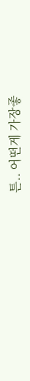튼.. 어떤게 가장좋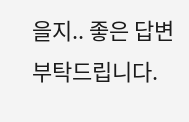을지.. 좋은 답변 부탁드립니다.